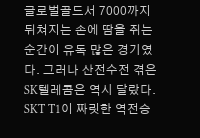글로벌골드서 7000까지 뒤쳐지는 손에 땀을 쥐는 순간이 유독 많은 경기였다. 그러나 산전수전 겪은 SK텔레콤은 역시 달랐다. SKT T1이 짜릿한 역전승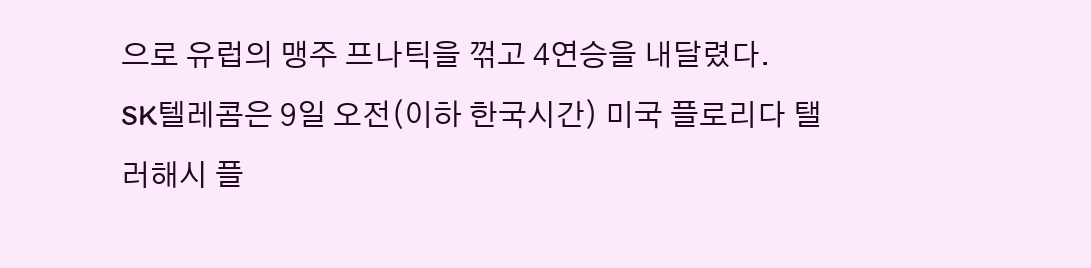으로 유럽의 맹주 프나틱을 꺾고 4연승을 내달렸다.
SK텔레콤은 9일 오전(이하 한국시간) 미국 플로리다 탤러해시 플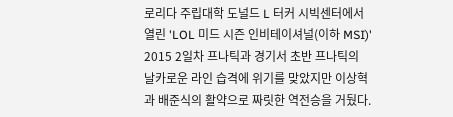로리다 주립대학 도널드 L 터커 시빅센터에서 열린 'LOL 미드 시즌 인비테이셔널(이하 MSI)' 2015 2일차 프나틱과 경기서 초반 프나틱의 날카로운 라인 습격에 위기를 맞았지만 이상혁과 배준식의 활약으로 짜릿한 역전승을 거뒀다.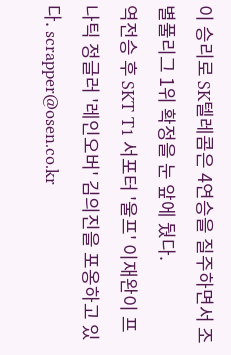이 승리로 SK텔레콤은 4연승을 질주하면서 조별풀리그 1위 확정을 눈 앞에 뒀다.
역전승 후 SKT T1 서포터 '울프' 이재완이 프나틱 정글러 '레인오버' 김의진을 포옹하고 있다. scrapper@osen.co.kr